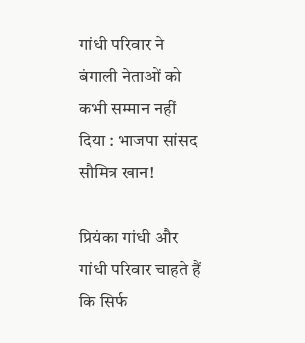गांधी परिवार ने बंगाली नेताओं को कभी सम्मान नहीं दिया : भाजपा सांसद सौमित्र खान!

प्रियंका गांधी और गांधी परिवार चाहते हैं कि सिर्फ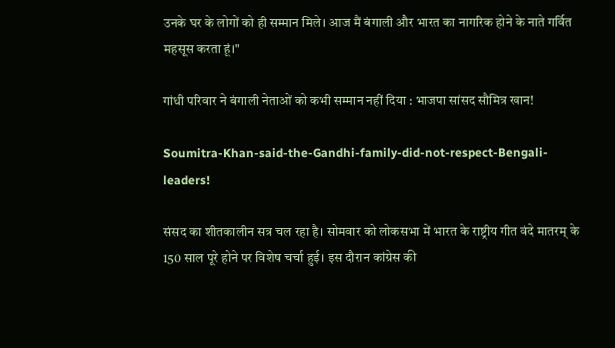उनके घर के लोगों को ही सम्मान मिले। आज मैं बंगाली और भारत का नागरिक होने के नाते गर्वित महसूस करता हूं।"

गांधी परिवार ने बंगाली नेताओं को कभी सम्मान नहीं दिया : भाजपा सांसद सौमित्र खान!

Soumitra-Khan-said-the-Gandhi-family-did-not-respect-Bengali-leaders!

संसद का शीतकालीन सत्र चल रहा है। सोमवार को लोकसभा में भारत के राष्ट्रीय गीत वंदे मातरम् के 150 साल पूरे होने पर विशेष चर्चा हुई। इस दौरान कांग्रेस की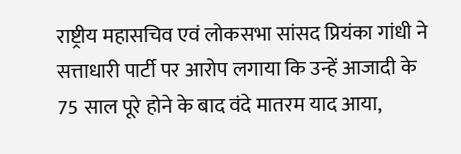राष्ट्रीय महासचिव एवं लोकसभा सांसद प्रियंका गांधी ने सत्ताधारी पार्टी पर आरोप लगाया कि उन्हें आजादी के 75 साल पूरे होने के बाद वंदे मातरम याद आया,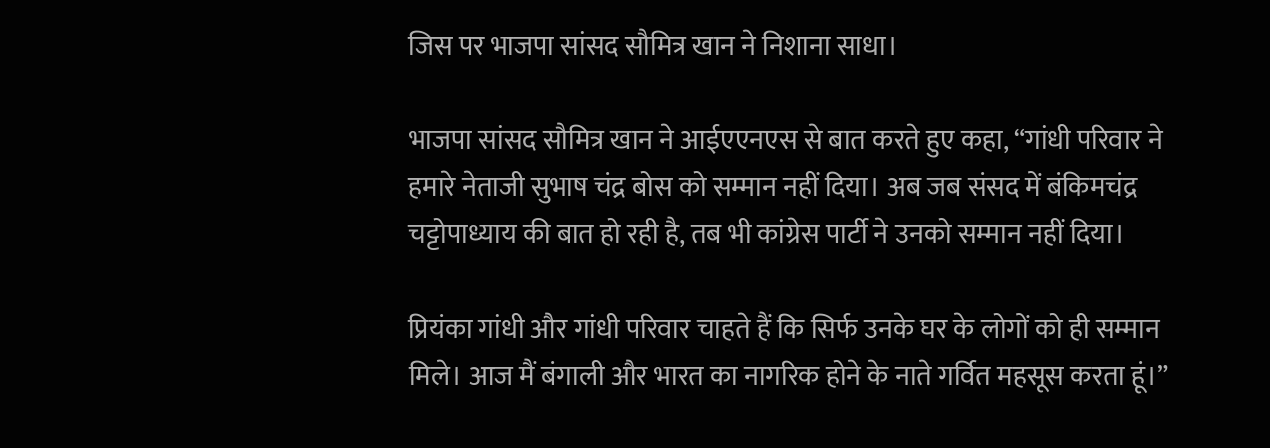जिस पर भाजपा सांसद सौमित्र खान ने निशाना साधा।

भाजपा सांसद सौमित्र खान ने आईएएनएस से बात करते हुए कहा, “गांधी परिवार ने हमारे नेताजी सुभाष चंद्र बोस को सम्मान नहीं दिया। अब जब संसद में बंकिमचंद्र चट्टोपाध्याय की बात हो रही है, तब भी कांग्रेस पार्टी ने उनको सम्मान नहीं दिया।

प्रियंका गांधी और गांधी परिवार चाहते हैं कि सिर्फ उनके घर के लोगों को ही सम्मान मिले। आज मैं बंगाली और भारत का नागरिक होने के नाते गर्वित महसूस करता हूं।”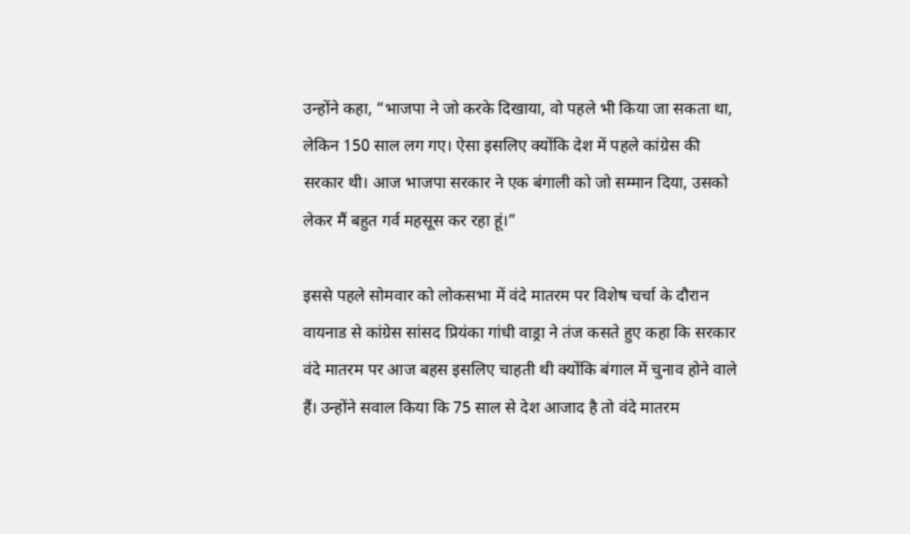उन्होंने कहा, “भाजपा ने जो करके दिखाया, वो पहले भी किया जा सकता था, लेकिन 150 साल लग गए। ऐसा इसलिए क्योंकि देश में पहले कांग्रेस की सरकार थी। आज भाजपा सरकार ने एक बंगाली को जो सम्मान दिया, उसको लेकर मैं बहुत गर्व महसूस कर रहा हूं।”

इससे पहले सोमवार को लोकसभा में वंदे मातरम पर विशेष चर्चा के दौरान वायनाड से कांग्रेस सांसद प्रियंका गांधी वाड्रा ने तंज कसते हुए कहा कि सरकार वंदे मातरम पर आज बहस इसलिए चाहती थी क्योंकि बंगाल में चुनाव होने वाले हैं। उन्होंने सवाल किया कि 75 साल से देश आजाद है तो वंदे मातरम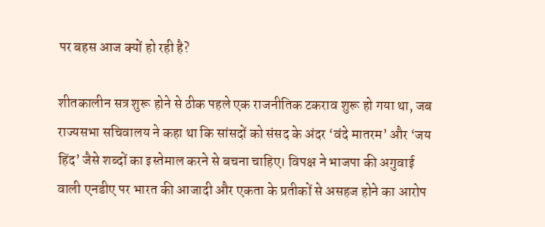पर बहस आज क्यों हो रही है?

शीतकालीन सत्र शुरू होने से ठीक पहले एक राजनीतिक टकराव शुरू हो गया था, जब राज्यसभा सचिवालय ने कहा था कि सांसदों को संसद के अंदर ‘वंदे मातरम’ और ‘जय हिंद’ जैसे शब्दों का इस्तेमाल करने से बचना चाहिए। विपक्ष ने भाजपा की अगुवाई वाली एनडीए पर भारत की आजादी और एकता के प्रतीकों से असहज होने का आरोप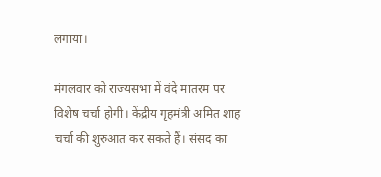लगाया।

मंगलवार को राज्यसभा में वंदे मातरम पर विशेष चर्चा होगी। केंद्रीय गृहमंत्री अमित शाह चर्चा की शुरुआत कर सकते हैं। संसद का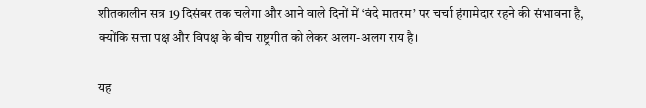शीतकालीन सत्र 19 दिसंबर तक चलेगा और आने वाले दिनों में ‘वंदे मातरम’ पर चर्चा हंगामेदार रहने की संभावना है, क्योंकि सत्ता पक्ष और विपक्ष के बीच राष्ट्रगीत को लेकर अलग-अलग राय है।

यह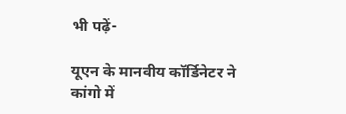भी पढ़ें-

यूएन के मानवीय कॉर्डिनेटर ने कांगो में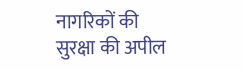नागरिकों की सुरक्षा की अपील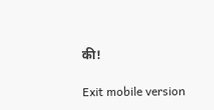की!

Exit mobile version